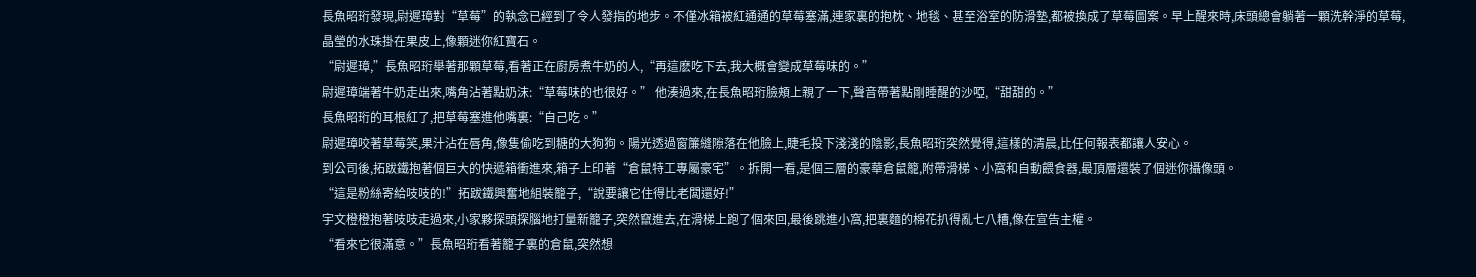長魚昭珩發現,尉遲璋對“草莓”的執念已經到了令人發指的地步。不僅冰箱被紅通通的草莓塞滿,連家裏的抱枕、地毯、甚至浴室的防滑墊,都被換成了草莓圖案。早上醒來時,床頭總會躺著一顆洗幹淨的草莓,晶瑩的水珠掛在果皮上,像顆迷你紅寶石。
“尉遲璋,”長魚昭珩舉著那顆草莓,看著正在廚房煮牛奶的人,“再這麽吃下去,我大概會變成草莓味的。”
尉遲璋端著牛奶走出來,嘴角沾著點奶沫:“草莓味的也很好。” 他湊過來,在長魚昭珩臉頰上親了一下,聲音帶著點剛睡醒的沙啞,“甜甜的。”
長魚昭珩的耳根紅了,把草莓塞進他嘴裏:“自己吃。”
尉遲璋咬著草莓笑,果汁沾在唇角,像隻偷吃到糖的大狗狗。陽光透過窗簾縫隙落在他臉上,睫毛投下淺淺的陰影,長魚昭珩突然覺得,這樣的清晨,比任何報表都讓人安心。
到公司後,拓跋鐵抱著個巨大的快遞箱衝進來,箱子上印著“倉鼠特工專屬豪宅”。拆開一看,是個三層的豪華倉鼠籠,附帶滑梯、小窩和自動餵食器,最頂層還裝了個迷你攝像頭。
“這是粉絲寄給吱吱的!”拓跋鐵興奮地組裝籠子,“說要讓它住得比老闆還好!”
宇文橙橙抱著吱吱走過來,小家夥探頭探腦地打量新籠子,突然竄進去,在滑梯上跑了個來回,最後跳進小窩,把裏麵的棉花扒得亂七八糟,像在宣告主權。
“看來它很滿意。”長魚昭珩看著籠子裏的倉鼠,突然想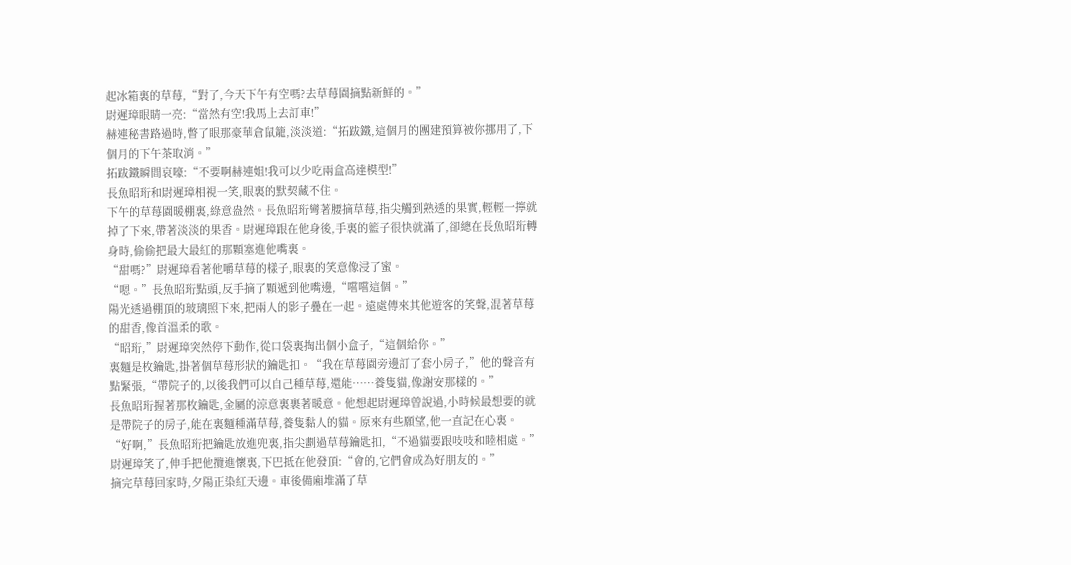起冰箱裏的草莓,“對了,今天下午有空嗎?去草莓園摘點新鮮的。”
尉遲璋眼睛一亮:“當然有空!我馬上去訂車!”
赫連秘書路過時,瞥了眼那豪華倉鼠籠,淡淡道:“拓跋鐵,這個月的團建預算被你挪用了,下個月的下午茶取消。”
拓跋鐵瞬間哀嚎:“不要啊赫連姐!我可以少吃兩盒高達模型!”
長魚昭珩和尉遲璋相視一笑,眼裏的默契藏不住。
下午的草莓園暖棚裏,綠意盎然。長魚昭珩彎著腰摘草莓,指尖觸到熟透的果實,輕輕一擰就掉了下來,帶著淡淡的果香。尉遲璋跟在他身後,手裏的籃子很快就滿了,卻總在長魚昭珩轉身時,偷偷把最大最紅的那顆塞進他嘴裏。
“甜嗎?”尉遲璋看著他嚼草莓的樣子,眼裏的笑意像浸了蜜。
“嗯。”長魚昭珩點頭,反手摘了顆遞到他嘴邊,“嚐嚐這個。”
陽光透過棚頂的玻璃照下來,把兩人的影子疊在一起。遠處傳來其他遊客的笑聲,混著草莓的甜香,像首溫柔的歌。
“昭珩,”尉遲璋突然停下動作,從口袋裏掏出個小盒子,“這個給你。”
裏麵是枚鑰匙,掛著個草莓形狀的鑰匙扣。“我在草莓園旁邊訂了套小房子,”他的聲音有點緊張,“帶院子的,以後我們可以自己種草莓,還能……養隻貓,像謝安那樣的。”
長魚昭珩握著那枚鑰匙,金屬的涼意裏裹著暖意。他想起尉遲璋曾說過,小時候最想要的就是帶院子的房子,能在裏麵種滿草莓,養隻黏人的貓。原來有些願望,他一直記在心裏。
“好啊,”長魚昭珩把鑰匙放進兜裏,指尖劃過草莓鑰匙扣,“不過貓要跟吱吱和睦相處。”
尉遲璋笑了,伸手把他攬進懷裏,下巴抵在他發頂:“會的,它們會成為好朋友的。”
摘完草莓回家時,夕陽正染紅天邊。車後備廂堆滿了草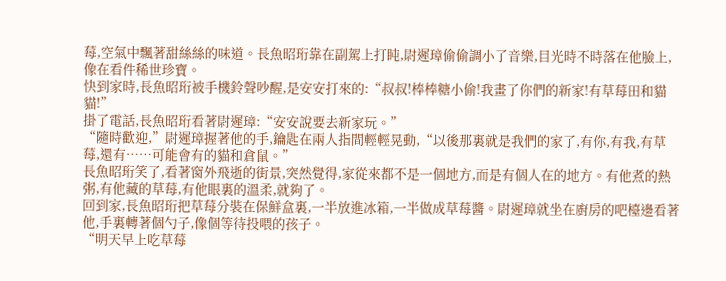莓,空氣中飄著甜絲絲的味道。長魚昭珩靠在副駕上打盹,尉遲璋偷偷調小了音樂,目光時不時落在他臉上,像在看件稀世珍寶。
快到家時,長魚昭珩被手機鈴聲吵醒,是安安打來的:“叔叔!棒棒糖小偷!我畫了你們的新家!有草莓田和貓貓!”
掛了電話,長魚昭珩看著尉遲璋:“安安說要去新家玩。”
“隨時歡迎,”尉遲璋握著他的手,鑰匙在兩人指間輕輕晃動,“以後那裏就是我們的家了,有你,有我,有草莓,還有……可能會有的貓和倉鼠。”
長魚昭珩笑了,看著窗外飛逝的街景,突然覺得,家從來都不是一個地方,而是有個人在的地方。有他煮的熱粥,有他藏的草莓,有他眼裏的溫柔,就夠了。
回到家,長魚昭珩把草莓分裝在保鮮盒裏,一半放進冰箱,一半做成草莓醬。尉遲璋就坐在廚房的吧檯邊看著他,手裏轉著個勺子,像個等待投喂的孩子。
“明天早上吃草莓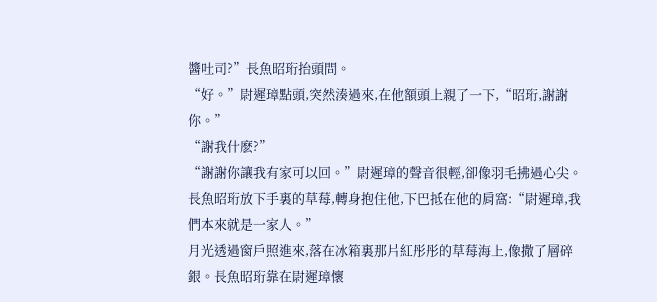醬吐司?”長魚昭珩抬頭問。
“好。”尉遲璋點頭,突然湊過來,在他額頭上親了一下,“昭珩,謝謝你。”
“謝我什麽?”
“謝謝你讓我有家可以回。”尉遲璋的聲音很輕,卻像羽毛拂過心尖。
長魚昭珩放下手裏的草莓,轉身抱住他,下巴抵在他的肩窩:“尉遲璋,我們本來就是一家人。”
月光透過窗戶照進來,落在冰箱裏那片紅彤彤的草莓海上,像撒了層碎銀。長魚昭珩靠在尉遲璋懷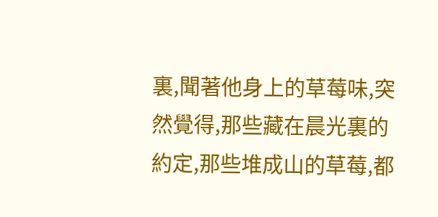裏,聞著他身上的草莓味,突然覺得,那些藏在晨光裏的約定,那些堆成山的草莓,都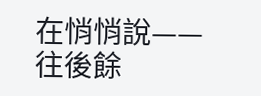在悄悄說——
往後餘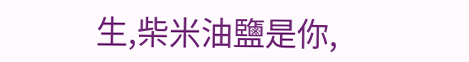生,柴米油鹽是你,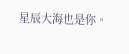星辰大海也是你。